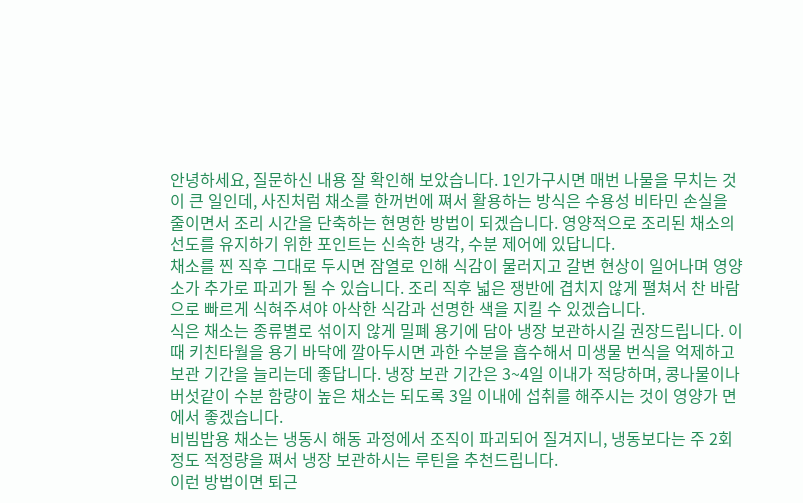안녕하세요, 질문하신 내용 잘 확인해 보았습니다. 1인가구시면 매번 나물을 무치는 것이 큰 일인데, 사진처럼 채소를 한꺼번에 쪄서 활용하는 방식은 수용성 비타민 손실을 줄이면서 조리 시간을 단축하는 현명한 방법이 되겠습니다. 영양적으로 조리된 채소의 선도를 유지하기 위한 포인트는 신속한 냉각, 수분 제어에 있답니다.
채소를 찐 직후 그대로 두시면 잠열로 인해 식감이 물러지고 갈변 현상이 일어나며 영양소가 추가로 파괴가 될 수 있습니다. 조리 직후 넓은 쟁반에 겹치지 않게 펼쳐서 찬 바람으로 빠르게 식혀주셔야 아삭한 식감과 선명한 색을 지킬 수 있겠습니다.
식은 채소는 종류별로 섞이지 않게 밀폐 용기에 담아 냉장 보관하시길 권장드립니다. 이때 키친타월을 용기 바닥에 깔아두시면 과한 수분을 흡수해서 미생물 번식을 억제하고 보관 기간을 늘리는데 좋답니다. 냉장 보관 기간은 3~4일 이내가 적당하며, 콩나물이나 버섯같이 수분 함량이 높은 채소는 되도록 3일 이내에 섭취를 해주시는 것이 영양가 면에서 좋겠습니다.
비빔밥용 채소는 냉동시 해동 과정에서 조직이 파괴되어 질겨지니, 냉동보다는 주 2회 정도 적정량을 쪄서 냉장 보관하시는 루틴을 추천드립니다.
이런 방법이면 퇴근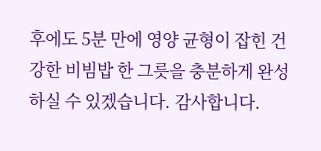후에도 5분 만에 영양 균형이 잡힌 건강한 비빔밥 한 그릇을 충분하게 완성하실 수 있겠습니다. 감사합니다.